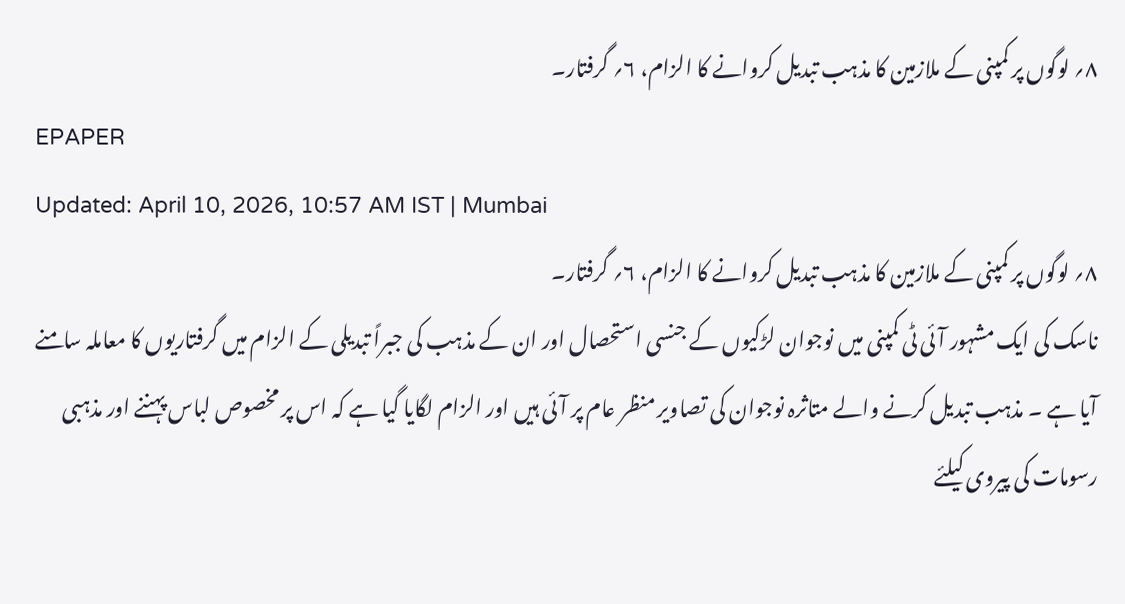۸؍ لوگوں پر کمپنی کے ملازمین کا مذہب تبدیل کروانے کا الزام، ۶؍ گرفتار۔
EPAPER
Updated: April 10, 2026, 10:57 AM IST | Mumbai
۸؍ لوگوں پر کمپنی کے ملازمین کا مذہب تبدیل کروانے کا الزام، ۶؍ گرفتار۔
ناسک کی ایک مشہور آئی ٹی کمپنی میں نوجوان لڑکیوں کے جنسی استحصال اور ان کے مذہب کی جبراً تبدیلی کے الزام میں گرفتاریوں کا معاملہ سامنے آیا ہے ۔ مذہب تبدیل کرنے والے متاثرہ نوجوان کی تصاویر منظر عام پر آئی ہیں اور الزام لگایا گیا ہے کہ اس پر مخصوص لباس پہننے اور مذہبی رسومات کی پیروی کیلئے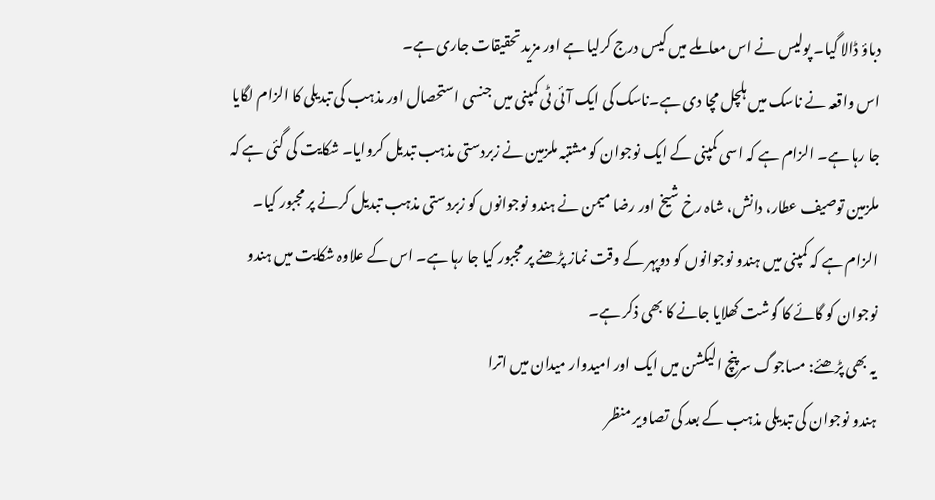دباؤ ڈالا گیا۔ پولیس نے اس معاملے میں کیس درج کرلیا ہے اور مزید تحقیقات جاری ہے۔
اس واقعہ نے ناسک میں ہلچل مچا دی ہے۔ناسک کی ایک آئی ٹی کمپنی میں جنسی استحصال اور مذہب کی تبدیلی کا الزام لگایا جا رہا ہے۔ الزام ہے کہ اسی کمپنی کے ایک نوجوان کو مشتبہ ملزمین نے زبردستی مذہب تبدیل کروایا۔ شکایت کی گئی ہے کہ ملزمین توصیف عطار، دانش، شاہ رخ شیخ اور رضا میمن نے ہندو نوجوانوں کو زبردستی مذہب تبدیل کرنے پر مجبور کیا۔ الزام ہے کہ کمپنی میں ہندو نوجوانوں کو دوپہر کے وقت نماز پڑھنے پر مجبور کیا جا رہا ہے۔ اس کے علاوہ شکایت میں ہندو نوجوان کو گائے کا گوشت کھلایا جانے کا بھی ذکر ہے۔
یہ بھی پڑھئے: مساجوگ سرپنچ الیکشن میں ایک اور امیدوار میدان میں اترا
ہندو نوجوان کی تبدیلی مذہب کے بعد کی تصاویر منظر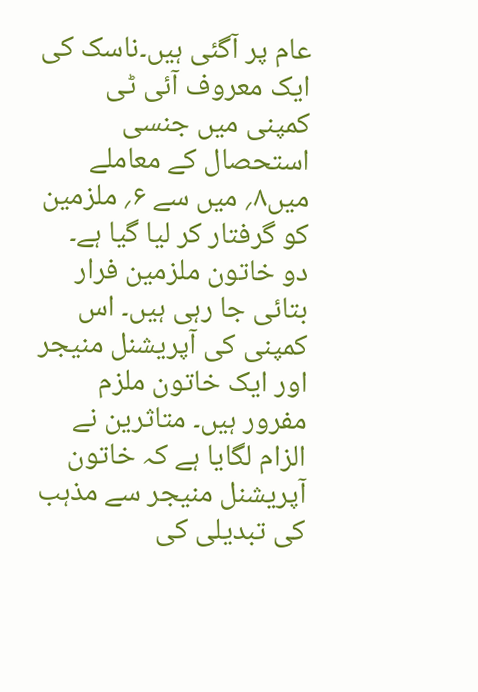عام پر آگئی ہیں۔ناسک کی ایک معروف آئی ٹی کمپنی میں جنسی استحصال کے معاملے میں۸؍ میں سے ۶؍ ملزمین کو گرفتار کر لیا گیا ہے۔ دو خاتون ملزمین فرار بتائی جا رہی ہیں۔ اس کمپنی کی آپریشنل منیجر اور ایک خاتون ملزم مفرور ہیں۔ متاثرین نے الزام لگایا ہے کہ خاتون آپریشنل منیجر سے مذہب کی تبدیلی کی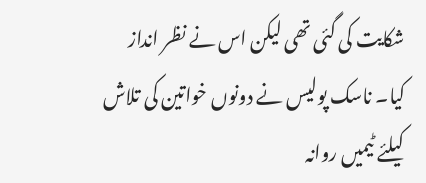شکایت کی گئی تھی لیکن اس نے نظر انداز کیا۔ ناسک پولیس نے دونوں خواتین کی تلاش کیلئے ٹیمیں روانہ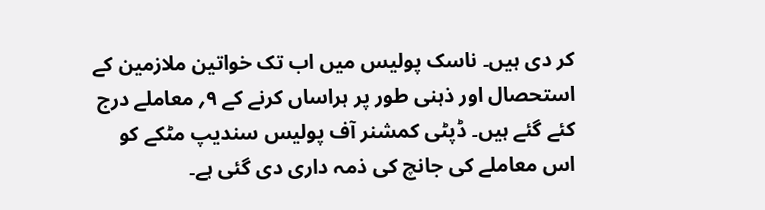کر دی ہیں۔ ناسک پولیس میں اب تک خواتین ملازمین کے استحصال اور ذہنی طور پر ہراساں کرنے کے ۹؍ معاملے درج کئے گئے ہیں۔ ڈپٹی کمشنر آف پولیس سندیپ مٹکے کو اس معاملے کی جانچ کی ذمہ داری دی گئی ہے۔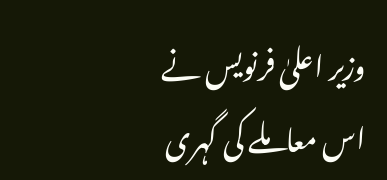وزیر اعلیٰ فرنویس نے اس معاملے کی گہری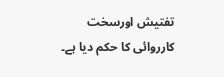تفتیش اورسخت کارروائی کا حکم دیا ہے۔